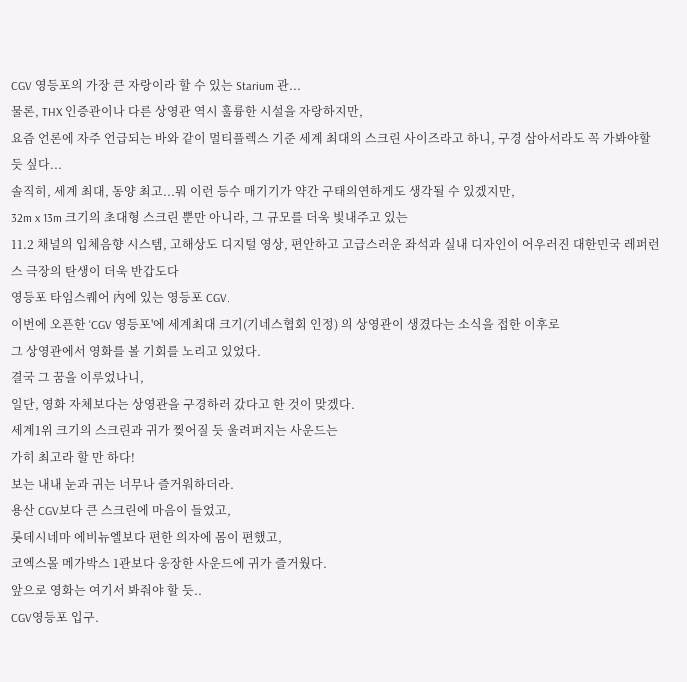CGV 영등포의 가장 큰 자랑이라 할 수 있는 Starium 관...
물론, THX 인증관이나 다른 상영관 역시 훌륭한 시설을 자랑하지만,
요즘 언론에 자주 언급되는 바와 같이 멀티플렉스 기준 세계 최대의 스크린 사이즈라고 하니, 구경 삼아서라도 꼭 가봐야할 듯 싶다...
솔직히, 세계 최대, 동양 최고...뭐 이런 등수 매기기가 약간 구태의연하게도 생각될 수 있겠지만,
32m x 13m 크기의 초대형 스크린 뿐만 아니라, 그 규모를 더욱 빛내주고 있는
11.2 채널의 입체음향 시스템, 고해상도 디지털 영상, 편안하고 고급스러운 좌석과 실내 디자인이 어우러진 대한민국 레퍼런스 극장의 탄생이 더욱 반갑도다
영등포 타임스퀘어 內에 있는 영등포 CGV.
이번에 오픈한 'CGV 영등포'에 세계최대 크기(기네스협회 인정) 의 상영관이 생겼다는 소식을 접한 이후로
그 상영관에서 영화를 볼 기회를 노리고 있었다.
결국 그 꿈을 이루었나니,
일단, 영화 자체보다는 상영관을 구경하러 갔다고 한 것이 맞겠다.
세계1위 크기의 스크린과 귀가 찢어질 듯 울려퍼지는 사운드는
가히 최고라 할 만 하다!
보는 내내 눈과 귀는 너무나 즐거워하더라.
용산 CGV보다 큰 스크린에 마음이 들었고,
롯데시네마 에비뉴엘보다 편한 의자에 몸이 편했고,
코엑스몰 메가박스 1관보다 웅장한 사운드에 귀가 즐거웠다.
앞으로 영화는 여기서 봐줘야 할 듯..
CGV영등포 입구.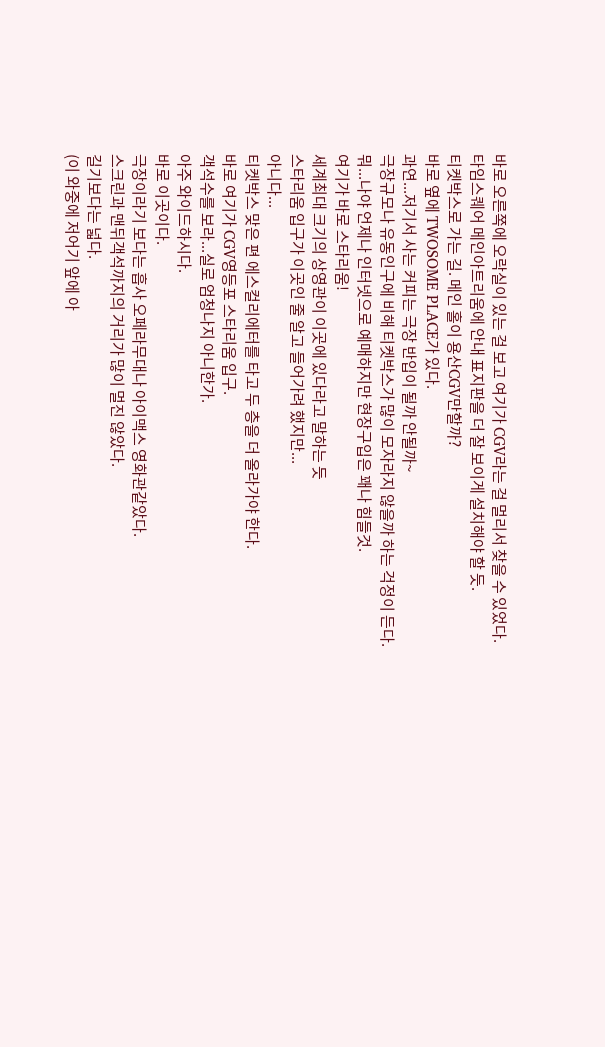바로 오른쪽에 오락실이 있는 걸 보고 여기가 CGV라는 걸 멀리서 찾을 수 있었다.
타임스퀘어 메인아트리움에 안내 표지판을 더 잘 보이게 설치해야 할 듯.
티켓박스로 가는 길. 메인 홀이 용산CGV만할까?
바로 옆에 TWOSOME PLACE가 있다.
과연...저기서 사는 커피는 극장 반입이 될까 안될까~
극장규모나 유동인구에 비해 티켓박스가 많이 모자라지 않을까 하는 걱정이 든다.
뭐...나야 언제나 인터넷으로 예매하지만 현장구입은 꽤나 힘들것.
여기가 바로 스타리움!
세계최대 크기의 상영관이 이곳에 있다라고 말하는 듯
스타리움 입구가 이곳인 줄 알고 들어가려 했지만...
아니다...
티켓박스 맞은 편 에스컬리에터를 타고 두 층을 더 올라가야 한다.
바로 여기가 CGV영등포 스타리움 입구.
객석수를 보라...실로 엄청나지 아니한가.
아주 와이드하시다.
바로 이곳이다.
극장이라기 보다는 흡사 오페라무대나 아이맥스 영화관같았다.
스크린과 맨뒤객석까지의 거리가 많이 멀진 않았다.
길기보다는 넓다.
(이 와중에 저어기 앞에 아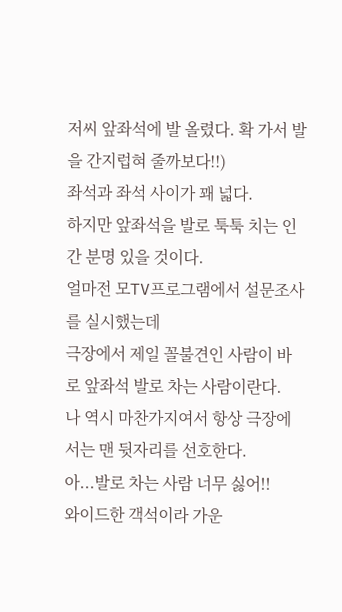저씨 앞좌석에 발 올렸다. 확 가서 발을 간지럽혀 줄까보다!!)
좌석과 좌석 사이가 꽤 넓다.
하지만 앞좌석을 발로 툭툭 치는 인간 분명 있을 것이다.
얼마전 모TV프로그램에서 설문조사를 실시했는데
극장에서 제일 꼴불견인 사람이 바로 앞좌석 발로 차는 사람이란다.
나 역시 마찬가지여서 항상 극장에서는 맨 뒷자리를 선호한다.
아...발로 차는 사람 너무 싫어!!
와이드한 객석이라 가운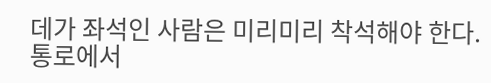데가 좌석인 사람은 미리미리 착석해야 한다.
통로에서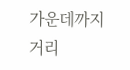가운데까지 거리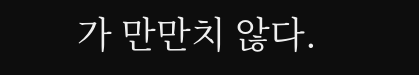가 만만치 않다.